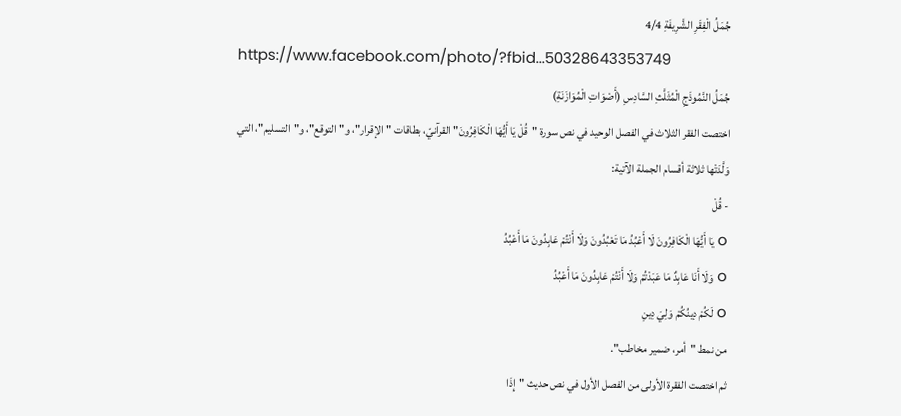جُمَلُ الْفِقَرِ الشَّرِيفَةِ 4/4
https://www.facebook.com/photo/?fbid...50328643353749
جُمَلُ النَّمُوذَجِ الْمُثَلَّثِ السَّادِسِ (أَصْوَاتِ الْمُوَازَنَةِ)
اختصت الفقر الثلاث في الفصل الوحيد في نص سورة "قُلْ يَا أَيُّهَا الْكَافِرُونَ" القرآنيّ، بطاقات "الإقرار"، و"التوقع"، و"التسليم"، التي وَلَّدَتْها ثلاثة أقسام الجملة الآتية:
- قُلْ
o يَا أَيُّهَا الْكَافِرُونَ لَا أَعْبُدُ مَا تَعْبُدُونَ وَلَا أَنْتُمْ عَابِدُونَ مَا أَعْبُدُ
o وَلَا أَنَا عَابِدٌ مَا عَبَدْتُمْ وَلَا أَنْتُمْ عَابِدُونَ مَا أَعْبُدُ
o لَكُمْ دِينُكُمْ وَلِيَ دِينِ
من نمط "أمر، ضمير مخاطب".
ثم اختصت الفقرة الأولى من الفصل الأول في نص حديث "إِذَا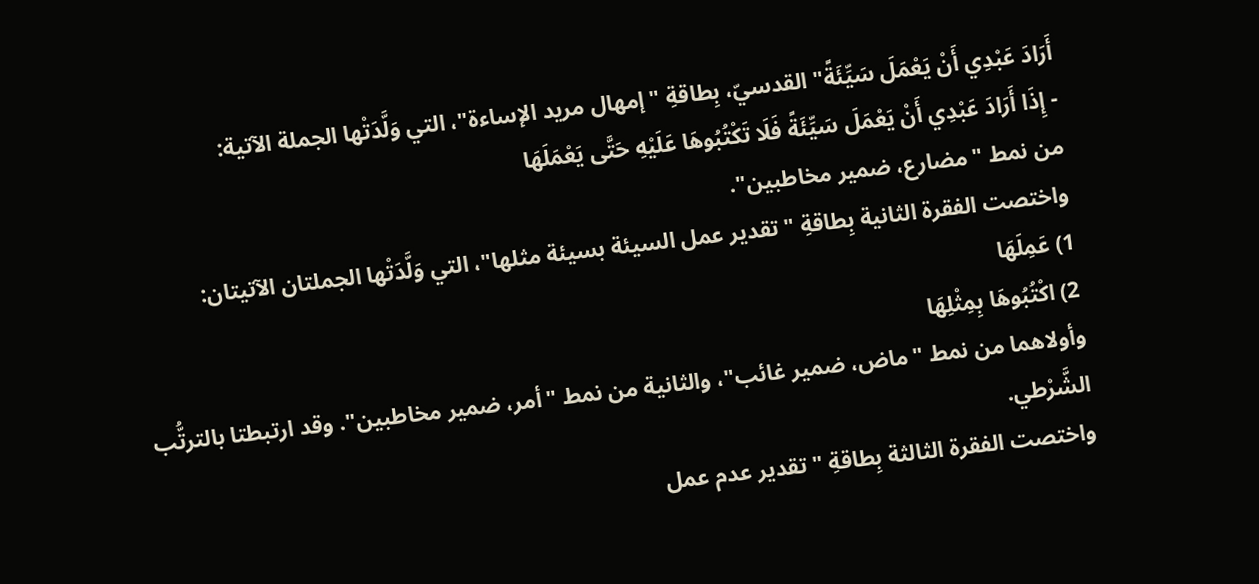أَرَادَ عَبْدِي أَنْ يَعْمَلَ سَيِّئَةً" القدسيّ، بِطاقةِ "إمهال مريد الإساءة"، التي وَلَّدَتْها الجملة الآتية:
- إِذَا أَرَادَ عَبْدِي أَنْ يَعْمَلَ سَيِّئَةً فَلَا تَكْتُبُوهَا عَلَيْهِ حَتَّى يَعْمَلَهَا
من نمط "مضارع، ضمير مخاطبين".
واختصت الفقرة الثانية بِطاقةِ "تقدير عمل السيئة بسيئة مثلها"، التي وَلَّدَتْها الجملتان الآتيتان:
1) عَمِلَهَا
2) اكْتُبُوهَا بِمِثْلِهَا
وأولاهما من نمط "ماض، ضمير غائب"، والثانية من نمط "أمر، ضمير مخاطبين". وقد ارتبطتا بالترتُّب الشَّرْطي.
واختصت الفقرة الثالثة بِطاقةِ "تقدير عدم عمل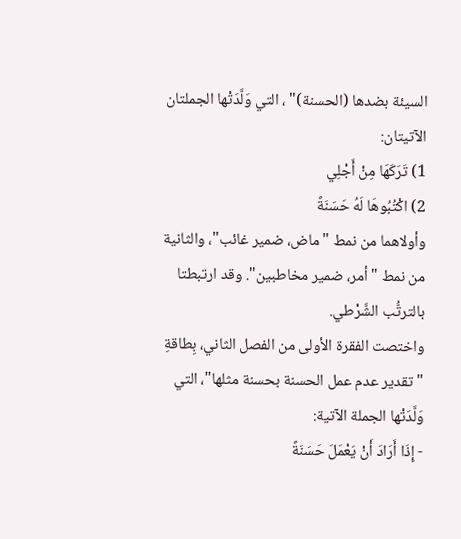السيئة بضدها (الحسنة)" ، التي وَلَّدَتْها الجملتان الآتيتان:
1) تَرَكَهَا مِنْ أَجْلِي
2) اكْتُبُوهَا لَهُ حَسَنَةً
وأولاهما من نمط "ماض، ضمير غائب"، والثانية من نمط "أمر، ضمير مخاطبين". وقد ارتبطتا بالترتُّب الشَّرْطي.
واختصت الفقرة الأولى من الفصل الثاني، بِطاقةِ "تقدير عدم عمل الحسنة بحسنة مثلها"، التي وَلَّدَتْها الجملة الآتية:
- إِذَا أَرَادَ أَنْ يَعْمَلَ حَسَنَةً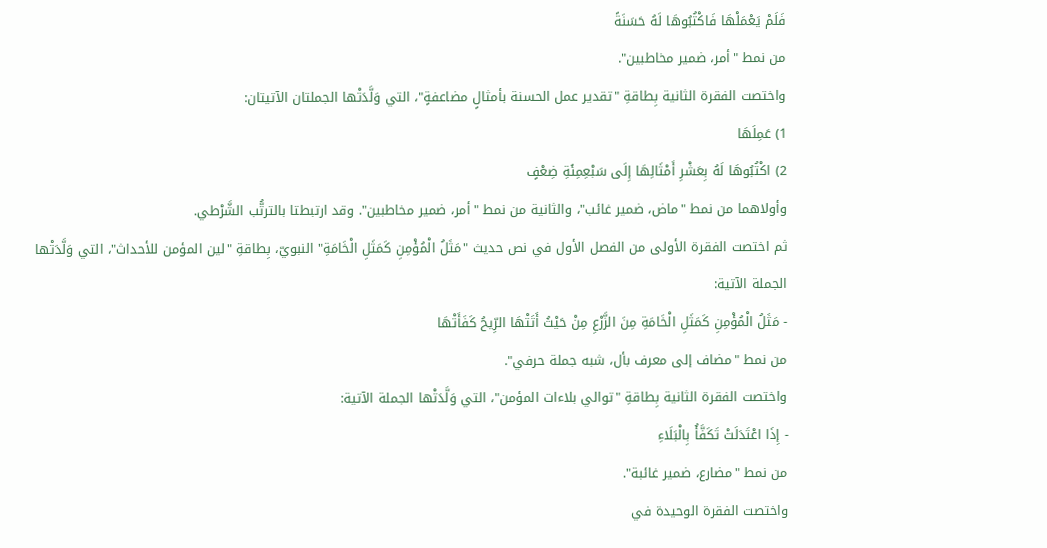فَلَمْ يَعْمَلْهَا فَاكْتُبُوهَا لَهُ حَسَنَةً
من نمط "أمر، ضمير مخاطبين".
واختصت الفقرة الثانية بِطاقةِ "تقدير عمل الحسنة بأمثالٍ مضاعفةٍ"، التي وَلَّدَتْها الجملتان الآتيتان:
1) عَمِلَهَا
2) اكْتُبُوهَا لَهُ بِعَشْرِ أَمْثَالِهَا إِلَى سَبْعِمِئَةِ ضِعْفٍ
وأولاهما من نمط "ماض، ضمير غائب"، والثانية من نمط "أمر، ضمير مخاطبين". وقد ارتبطتا بالترتُّب الشَّرْطي.
ثم اختصت الفقرة الأولى من الفصل الأول في نص حديث "مَثَلُ الْمُؤْمِنِ كَمَثَلِ الْخَامَةِ" النبويّ، بِطاقةِ "لين المؤمن للأحداث"، التي وَلَّدَتْها الجملة الآتية:
- مَثَلُ الْمُؤْمِنِ كَمَثَلِ الْخَامَةِ مِنَ الزَّرْعِ مِنْ حَيْثُ أَتَتْهَا الرِّيحُ كَفَأَتْهَا
من نمط "مضاف إلى معرف بأل، شبه جملة حرفي".
واختصت الفقرة الثانية بِطاقةِ "توالي بلاءات المؤمن"، التي وَلَّدَتْها الجملة الآتية:
- إِذَا اعْتَدَلَتْ تَكَفَّأُ بِالْبَلَاءِ
من نمط "مضارع، ضمير غائبة".
واختصت الفقرة الوحيدة في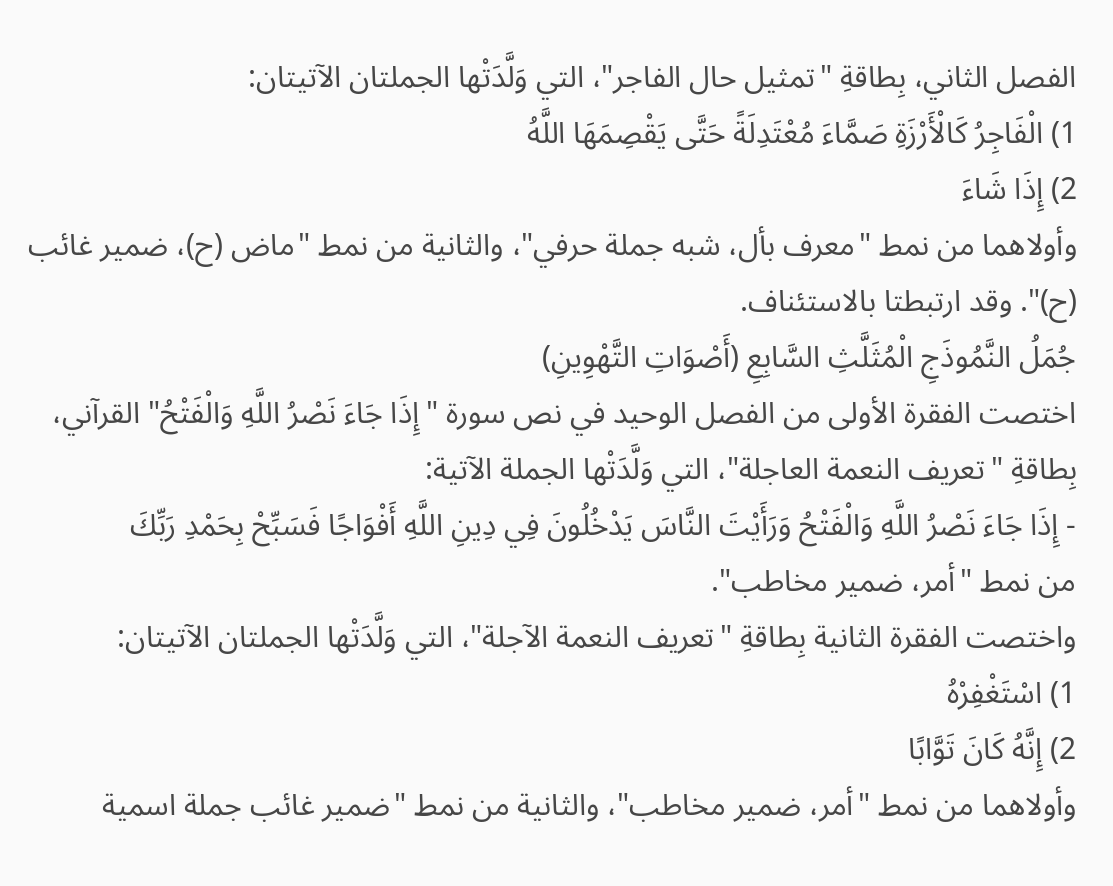الفصل الثاني، بِطاقةِ "تمثيل حال الفاجر"، التي وَلَّدَتْها الجملتان الآتيتان:
1) الْفَاجِرُ كَالْأَرْزَةِ صَمَّاءَ مُعْتَدِلَةً حَتَّى يَقْصِمَهَا اللَّهُ
2) إِذَا شَاءَ
وأولاهما من نمط "معرف بأل، شبه جملة حرفي"، والثانية من نمط "ماض (ح)، ضمير غائب (ح)". وقد ارتبطتا بالاستئناف.
جُمَلُ النَّمُوذَجِ الْمُثَلَّثِ السَّابِعِ (أَصْوَاتِ التَّهْوِينِ)
اختصت الفقرة الأولى من الفصل الوحيد في نص سورة "إِذَا جَاءَ نَصْرُ اللَّهِ وَالْفَتْحُ" القرآني، بِطاقةِ "تعريف النعمة العاجلة"، التي وَلَّدَتْها الجملة الآتية:
- إِذَا جَاءَ نَصْرُ اللَّهِ وَالْفَتْحُ وَرَأَيْتَ النَّاسَ يَدْخُلُونَ فِي دِينِ اللَّهِ أَفْوَاجًا فَسَبِّحْ بِحَمْدِ رَبِّكَ
من نمط "أمر، ضمير مخاطب".
واختصت الفقرة الثانية بِطاقةِ "تعريف النعمة الآجلة"، التي وَلَّدَتْها الجملتان الآتيتان:
1) اسْتَغْفِرْهُ
2) إِنَّهُ كَانَ تَوَّابًا
وأولاهما من نمط "أمر، ضمير مخاطب"، والثانية من نمط "ضمير غائب جملة اسمية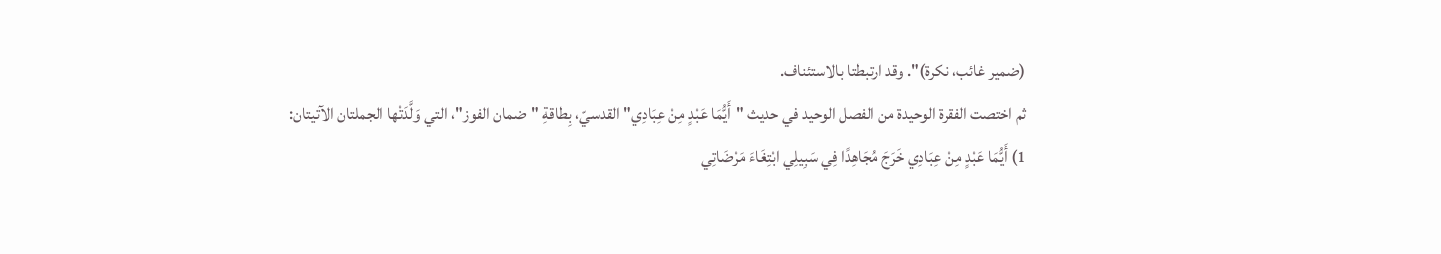(ضمير غائب، نكرة)". وقد ارتبطتا بالاستئناف.
ثم اختصت الفقرة الوحيدة من الفصل الوحيد في حديث "أَيُّمَا عَبْدٍ مِنْ عِبَادِي" القدسيّ، بِطاقةِ "ضمان الفوز"، التي وَلَّدَتْها الجملتان الآتيتان:
1) أَيُّمَا عَبْدٍ مِنْ عِبَادِي خَرَجَ مُجَاهِدًا فِي سَبِيلِي ابْتِغَاءَ مَرْضَاتِي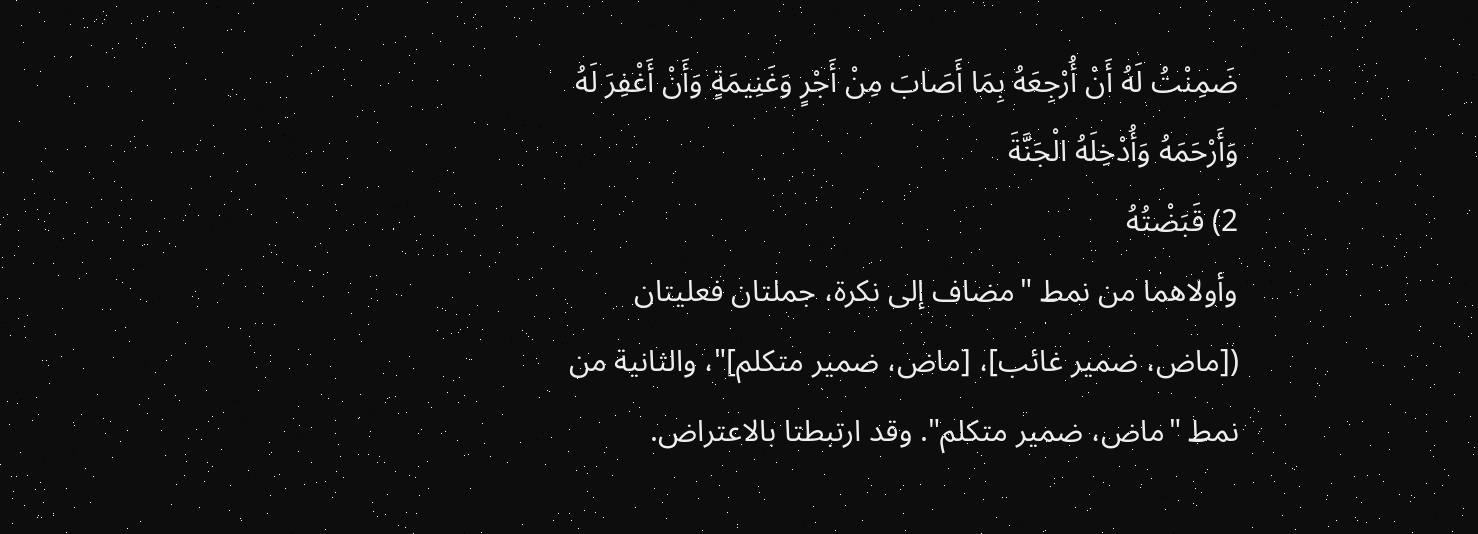ضَمِنْتُ لَهُ أَنْ أُرْجِعَهُ بِمَا أَصَابَ مِنْ أَجْرٍ وَغَنِيمَةٍ وَأَنْ أَغْفِرَ لَهُ وَأَرْحَمَهُ وَأُدْخِلَهُ الْجَنَّةَ
2) قَبَضْتُهُ
وأولاهما من نمط "مضاف إلى نكرة، جملتان فعليتان ([ماض، ضمير غائب]، [ماض، ضمير متكلم]"، والثانية من نمط "ماض، ضمير متكلم". وقد ارتبطتا بالاعتراض.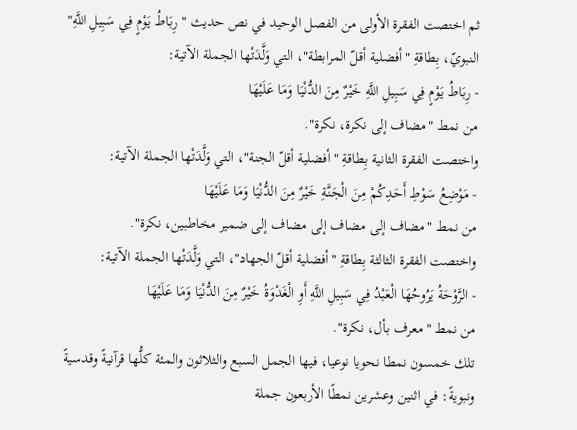ثم اختصت الفقرة الأولى من الفصل الوحيد في نص حديث "رِبَاطُ يَوْمٍ فِي سَبِيلِ اللَّهِ" النبويّ، بِطاقةِ "أفضلية أقلّ المرابطة"، التي وَلَّدَتْها الجملة الآتية:
- رِبَاطُ يَوْمٍ فِي سَبِيلِ اللَّهِ خَيْرٌ مِنَ الدُّنْيَا وَمَا عَلَيْهَا
من نمط "مضاف إلى نكرة، نكرة".
واختصت الفقرة الثانية بِطاقةِ "أفضلية أقلّ الجنة"، التي وَلَّدَتْها الجملة الآتية:
- مَوْضِعُ سَوْطِ أَحَدِكُمْ مِنَ الْجَنَّةِ خَيْرٌ مِنَ الدُّنْيَا وَمَا عَلَيْهَا
من نمط "مضاف إلى مضاف إلى مضاف إلى ضمير مخاطبين، نكرة".
واختصت الفقرة الثالثة بِطاقةِ "أفضلية أقلّ الجهاد"، التي وَلَّدَتْها الجملة الآتية:
- الرَّوْحَةُ يَرُوحُهَا الْعَبْدُ فِي سَبِيلِ اللَّهِ أَوِ الْغَدْوَةُ خَيْرٌ مِنَ الدُّنْيَا وَمَا عَلَيْهَا
من نمط "معرف بأل، نكرة".
تلك خمسون نمطا نحويا نوعيا، فيها الجمل السبع والثلاثون والمئة كلُّها قرآنيةً وقدسيةً ونبويةً: في اثنين وعشرين نمطًا الأربعون جملة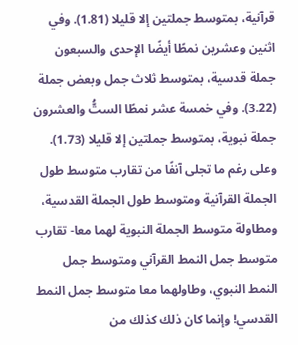قرآنية، بمتوسط جملتين إلا قليلا (1.81). وفي اثنين وعشرين نمطًا أيضًا الإحدى والسبعون جملة قدسية، بمتوسط ثلاث جمل وبعض جملة (3.22). وفي خمسة عشر نمطًا الستُّ والعشرون جملة نبوية، بمتوسط جملتين إلا قليلا (1.73). وعلى رغم ما تجلى آنفًا من تقارب متوسط طول الجملة القرآنية ومتوسط طول الجملة القدسية، ومطاولة متوسط الجملة النبوية لهما معا- تقارب متوسط جمل النمط القرآني ومتوسط جمل النمط النبوي، وطاولهما معا متوسط جمل النمط القدسي! وإنما كان ذلك كذلك من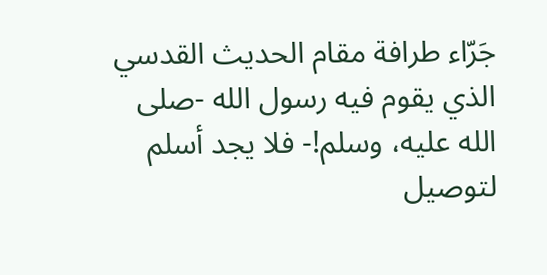جَرّاء طرافة مقام الحديث القدسي الذي يقوم فيه رسول الله -صلى الله عليه، وسلم!- فلا يجد أسلم لتوصيل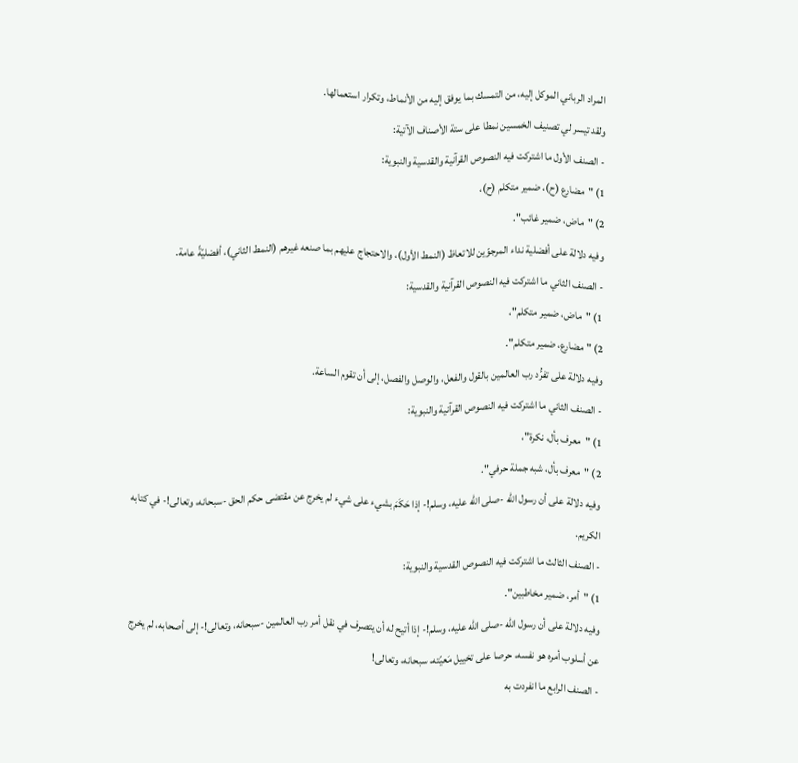المراد الرباني الموكل إليه، من التمسك بما يوفق إليه من الأنماط، وتكرار استعمالها.
ولقد تيسر لي تصنيف الخمسين نمطا على ستة الأصناف الآتية:
- الصنف الأول ما اشتركت فيه النصوص القرآنية والقدسية والنبوية:
1) "مضارع (ح)، ضمير متكلم (ح)،
2) "ماض، ضمير غائب".
وفيه دلالة على أفضلية نداء المرجوّين للاتعاظ (النمط الأول)، والاحتجاج عليهم بما صنعه غيرهم (النمط الثاني)، أفضليّةً عامة.
- الصنف الثاني ما اشتركت فيه النصوص القرآنية والقدسية:
1) "ماض، ضمير متكلم"،
2) "مضارع، ضمير متكلم".
وفيه دلالة على تفرُّد رب العالمين بالقول والفعل، والوصل والفصل، إلى أن تقوم الساعة.
- الصنف الثاني ما اشتركت فيه النصوص القرآنية والنبوية:
1) "معرف بأل، نكرة"،
2) "معرف بأل، شبه جملة حرفي".
وفيه دلالة على أن رسول الله -صلى الله عليه، وسلم!- إذا حَكَمَ بشيء على شيء لم يخرج عن مقتضى حكم الحق -سبحانه، وتعالى!- في كتابه الكريم.
- الصنف الثالث ما اشتركت فيه النصوص القدسية والنبوية:
1) "أمر، ضمير مخاطبين".
وفيه دلالة على أن رسول الله -صلى الله عليه، وسلم!- إذا أتيح له أن يتصرف في نقل أمر رب العالمين -سبحانه، وتعالى!- إلى أصحابه، لم يخرج عن أسلوب أمره هو نفسه، حرصا على تخييل مَعيّته، سبحانه، وتعالى!
- الصنف الرابع ما انفردت به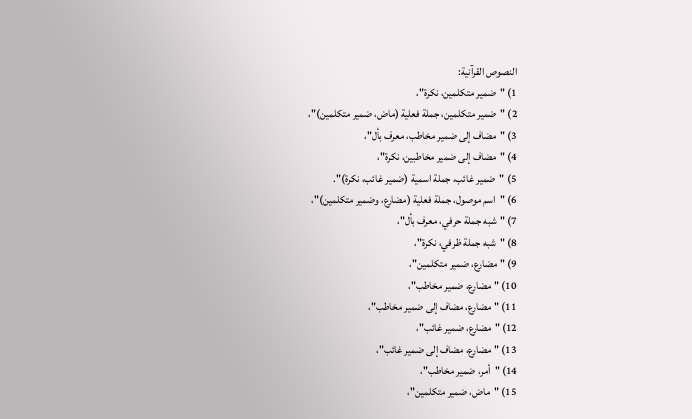النصوص القرآنية:
1) "ضمير متكلمين، نكرة"،
2) "ضمير متكلمين، جملة فعلية (ماض، ضمير متكلمين)"،
3) "مضاف إلى ضمير مخاطب، معرف بأل"،
4) "مضاف إلى ضمير مخاطبين، نكرة"،
5) "ضمير غائب، جملة اسمية (ضمير غائب، نكرة)".
6) "اسم موصول، جملة فعلية (مضارع، وضمير متكلمين)"،
7) "شبه جملة حرفي، معرف بأل"،
8) "شبه جملة ظرفي، نكرة"،
9) "مضارع، ضمير متكلمين"،
10) "مضارع، ضمير مخاطب"،
11) "مضارع، مضاف إلى ضمير مخاطب"،
12) "مضارع، ضمير غائب"،
13) "مضارع، مضاف إلى ضمير غائب"،
14) "أمر، ضمير مخاطب"،
15) "ماض، ضمير متكلمين"،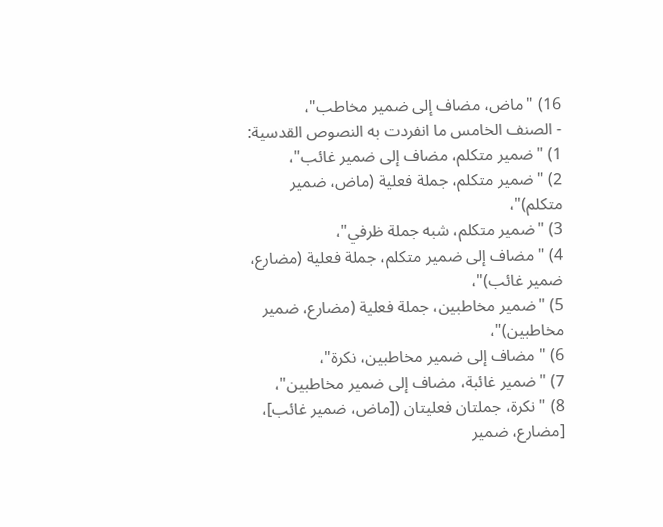16) "ماض، مضاف إلى ضمير مخاطب"،
- الصنف الخامس ما انفردت به النصوص القدسية:
1) "ضمير متكلم، مضاف إلى ضمير غائب"،
2) "ضمير متكلم، جملة فعلية (ماض، ضمير متكلم)"،
3) "ضمير متكلم، شبه جملة ظرفي"،
4) "مضاف إلى ضمير متكلم، جملة فعلية (مضارع، ضمير غائب)"،
5) "ضمير مخاطبين، جملة فعلية (مضارع، ضمير مخاطبين)"،
6) "مضاف إلى ضمير مخاطبين، نكرة"،
7) "ضمير غائبة، مضاف إلى ضمير مخاطبين"،
8) "نكرة، جملتان فعليتان ([ماض، ضمير غائب]، [مضارع، ضمير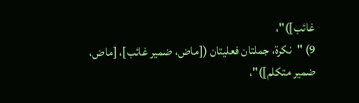غائب])"،
9) "نكرة، جملتان فعليتان ([ماض، ضمير غائب]، [ماض، ضمير متكلم])"،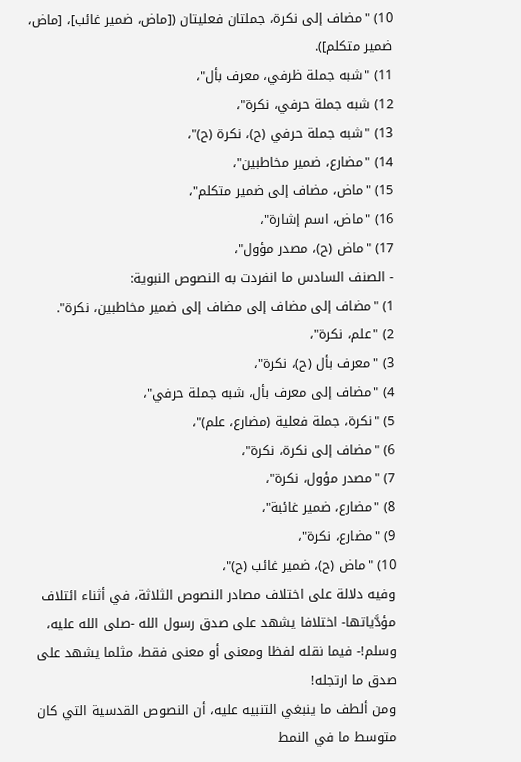10) "مضاف إلى نكرة، جملتان فعليتان ([ماض، ضمير غائب]، [ماض، ضمير متكلم]).
11) "شبه جملة ظرفي، معرف بأل"،
12) شبه جملة حرفي، نكرة"،
13) "شبه جملة حرفي (ح)، نكرة (ح)"،
14) "مضارع، ضمير مخاطبين"،
15) "ماض، مضاف إلى ضمير متكلم"،
16) "ماض، اسم إشارة"،
17) "ماض (ح)، مصدر مؤول"،
- الصنف السادس ما انفردت به النصوص النبوية:
1) "مضاف إلى مضاف إلى مضاف إلى ضمير مخاطبين، نكرة".
2) "علم، نكرة"،
3) "معرف بأل (ح)، نكرة"،
4) "مضاف إلى معرف بأل، شبه جملة حرفي"،
5) "نكرة، جملة فعلية (مضارع، علم)"،
6) "مضاف إلى نكرة، نكرة"،
7) "مصدر مؤول، نكرة"،
8) "مضارع، ضمير غائبة"،
9) "مضارع، نكرة"،
10) "ماض (ح)، ضمير غائب (ح)"،
وفيه دلالة على اختلاف مصادر النصوص الثلاثة، في أثناء ائتلاف مؤدَّياتها- اختلافا يشهد على صدق رسول الله -صلى الله عليه، وسلم!- فيما نقله لفظا ومعنى أو معنى فقط، مثلما يشهد على صدق ما ارتجله!
ومن ألطف ما ينبغي التنبيه عليه، أن النصوص القدسية التي كان متوسط ما في النمط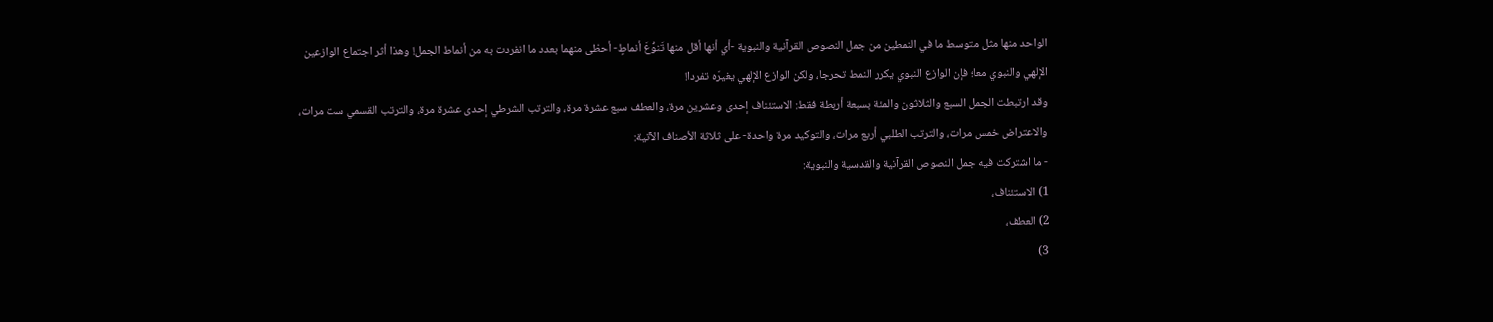الواحد منها مثل متوسط ما في النمطين من جمل النصوص القرآنية والنبوية -أي أنها أقل منها تَنوُّعَ أنماطٍ- أحظى منهما بعدد ما انفردت به من أنماط الجمل! وهذا أثر اجتماع الوازعين الإلهي والنبوي معا؛ فإن الوازع النبوي يكرر النمط تحرجا، ولكن الوازع الإلهي يغيرّه تفردا!
وقد ارتبطت الجمل السبع والثلاثون والمئة بسبعة أربطة فقط: الاستئناف إحدى وعشرين مرة، والعطف سبع عشرة مرة، والترتب الشرطي إحدى عشرة مرة، والترتب القسمي ست مرات، والاعتراض خمس مرات، والترتب الطلبي أربع مرات، والتوكيد مرة واحدة- على ثلاثة الأصناف الآتية:
- ما اشتركت فيه جمل النصوص القرآنية والقدسية والنبوية:
1) الاستئناف،
2) العطف،
3)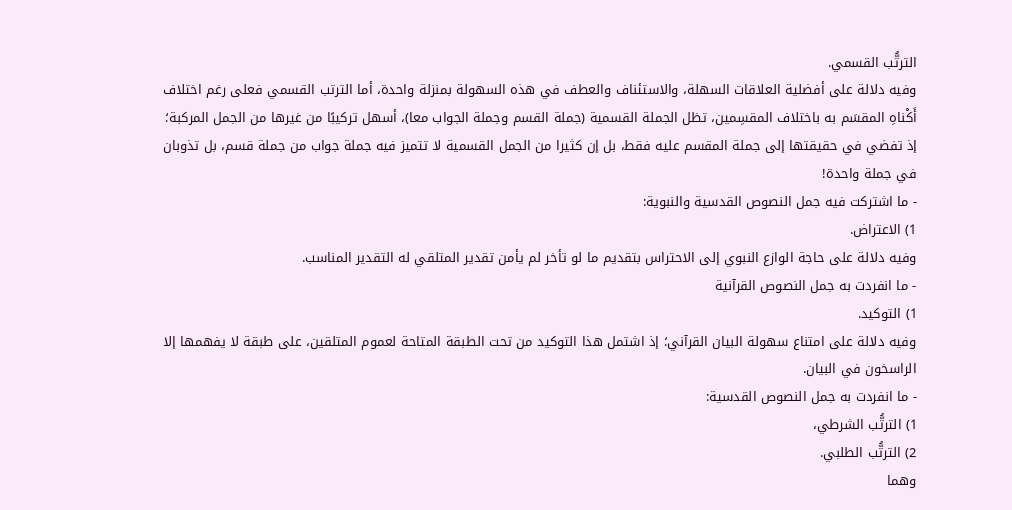الترتُّب القسمي.
وفيه دلالة على أفضلية العلاقات السهلة، والاستئناف والعطف في هذه السهولة بمنزلة واحدة، أما الترتب القسمي فعلى رغم اختلاف أَكْناهِ المقسَم به باختلاف المقسِمين، تظل الجملة القسمية (جملة القسم وجملة الجواب معا)، أسهل تركيبًا من غيرها من الجمل المركبة؛ إذ تفضي في حقيقتها إلى جملة المقسم عليه فقط، بل إن كثيرا من الجمل القسمية لا تتميز فيه جملة جواب من جملة قسم، بل تذوبان في جملة واحدة!
- ما اشتركت فيه جمل النصوص القدسية والنبوية:
1) الاعتراض.
وفيه دلالة على حاجة الوازع النبوي إلى الاحتراس بتقديم ما لو تأخر لم يأمن تقدير المتلقي له التقدير المناسب.
- ما انفردت به جمل النصوص القرآنية
1) التوكيد.
وفيه دلالة على امتناع سهولة البيان القرآني؛ إذ اشتمل هذا التوكيد من تحت الطبقة المتاحة لعموم المتلقين، على طبقة لا يفهمها إلا الراسخون في البيان.
- ما انفردت به جمل النصوص القدسية:
1) الترتُّب الشرطي،
2) الترتُّب الطلبي.
وهما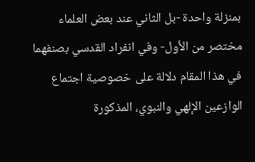بمنزلة واحدة -بل الثاني عند بعض العلماء مختصر من الأول- وفي انفراد القدسي بصنفهما في هذا المقام دلالة على خصوصية اجتماع الوازعين الإلهي والنبوي، المذكورة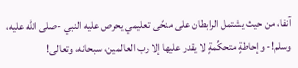آنفا، من حيث يشتمل الرابطان على منحًى تعليمي يحرص عليه النبي -صلى الله عليه، وسلم!- وإحاطةٍ متحكِّمةٍ لا يقدر عليها إلا رب العالمين، سبحانه، وتعالى!